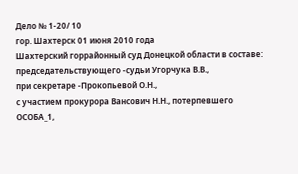Дело № 1-20/ 10
гор. Шахтерск 01 июня 2010 года
Шахтерский горрайонный суд Донецкой области в составе:
председательствующего -судьи Угорчука В.В.,
при секретаре -Прокопьевой О.Н.,
с участием прокурора Вансович Н.Н., потерпевшего ОСОБА_1,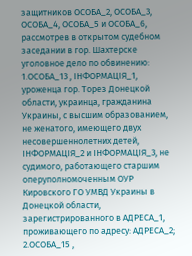защитников ОСОБА_2, ОСОБА_3, ОСОБА_4, ОСОБА_5 и ОСОБА_6,
рассмотрев в открытом судебном заседании в гор. Шахтерске уголовное дело по обвинению:
1.ОСОБА_13 , ІНФОРМАЦІЯ_1, уроженца гор. Торез Донецкой области, украинца, гражданина Украины, с высшим образованием, не женатого, имеющего двух несовершеннолетних детей, ІНФОРМАЦІЯ_2 и ІНФОРМАЦІЯ_3, не судимого, работающего старшим оперуполномоченным ОУР Кировского ГО УМВД Украины в Донецкой области, зарегистрированного в АДРЕСА_1, проживающего по адресу: АДРЕСА_2;
2.ОСОБА_15 ,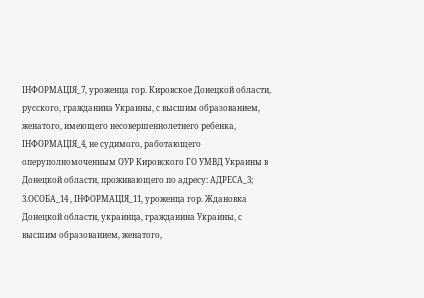ІНФОРМАЦІЯ_7, уроженца гор. Кировское Донецкой области, русского, гражданина Украины, с высшим образованием, женатого, имеющего несовершеннолетнего ребенка, ІНФОРМАЦІЯ_4, не судимого, работающего оперуполномоченным ОУР Кировского ГО УМВД Украины в Донецкой области, проживающего по адресу: АДРЕСА_3;
3.ОСОБА_14 , ІНФОРМАЦІЯ_11, уроженца гор. Ждановка Донецкой области, украинца, гражданина Украины, с высшим образованием, женатого,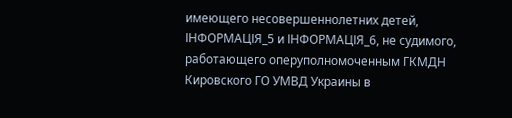имеющего несовершеннолетних детей, ІНФОРМАЦІЯ_5 и ІНФОРМАЦІЯ_6, не судимого, работающего оперуполномоченным ГКМДН Кировского ГО УМВД Украины в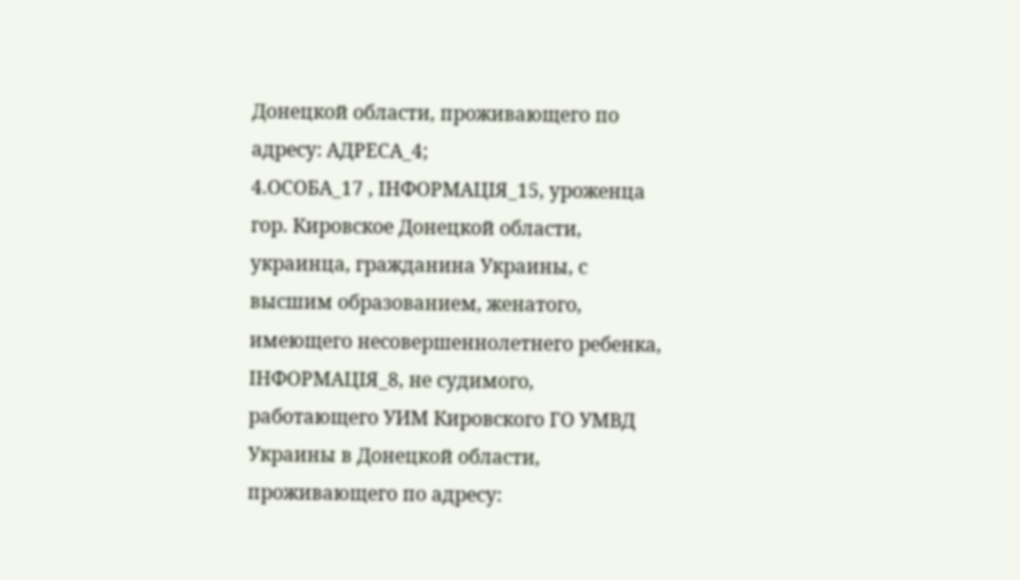Донецкой области, проживающего по адресу: АДРЕСА_4;
4.ОСОБА_17 , ІНФОРМАЦІЯ_15, уроженца гор. Кировское Донецкой области, украинца, гражданина Украины, с высшим образованием, женатого, имеющего несовершеннолетнего ребенка, ІНФОРМАЦІЯ_8, не судимого, работающего УИМ Кировского ГО УМВД Украины в Донецкой области, проживающего по адресу: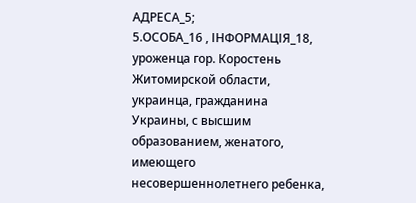АДРЕСА_5;
5.ОСОБА_16 , ІНФОРМАЦІЯ_18, уроженца гор. Коростень Житомирской области, украинца, гражданина Украины, с высшим образованием, женатого, имеющего несовершеннолетнего ребенка,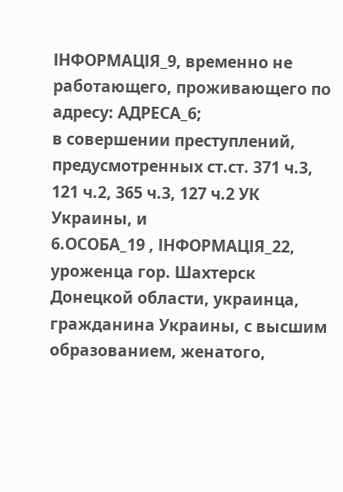ІНФОРМАЦІЯ_9, временно не работающего, проживающего по адресу: АДРЕСА_6;
в совершении преступлений, предусмотренных ст.ст. 371 ч.3, 121 ч.2, 365 ч.3, 127 ч.2 УК Украины, и
6.ОСОБА_19 , ІНФОРМАЦІЯ_22, уроженца гор. Шахтерск Донецкой области, украинца, гражданина Украины, с высшим образованием, женатого,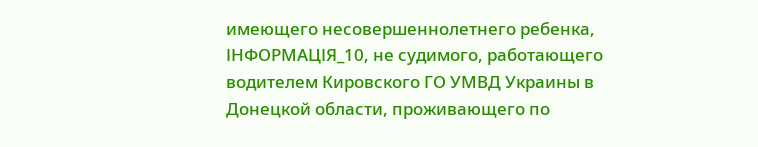имеющего несовершеннолетнего ребенка, ІНФОРМАЦІЯ_10, не судимого, работающего водителем Кировского ГО УМВД Украины в Донецкой области, проживающего по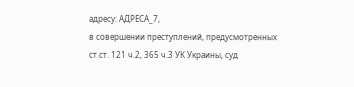адресу: АДРЕСА_7,
в совершении преступлений, предусмотренных ст.ст. 121 ч.2, 365 ч.3 УК Украины, суд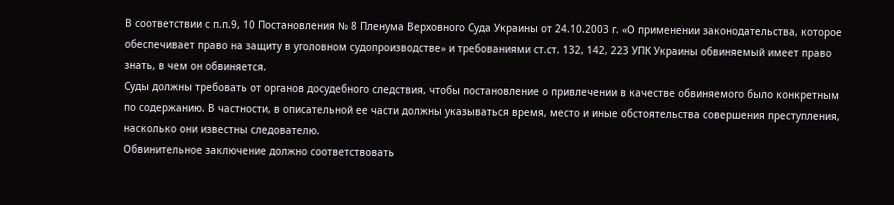В соответствии с п.п.9, 10 Постановления № 8 Пленума Верховного Суда Украины от 24.10.2003 г. «О применении законодательства, которое обеспечивает право на защиту в уголовном судопроизводстве» и требованиями ст.ст. 132, 142, 223 УПК Украины обвиняемый имеет право знать, в чем он обвиняется.
Суды должны требовать от органов досудебного следствия, чтобы постановление о привлечении в качестве обвиняемого было конкретным по содержанию. В частности, в описательной ее части должны указываться время, место и иные обстоятельства совершения преступления, насколько они известны следователю.
Обвинительное заключение должно соответствовать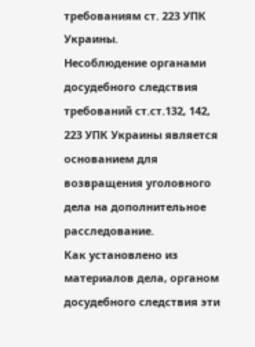требованиям ст. 223 УПК Украины.
Несоблюдение органами досудебного следствия требований ст.ст.132, 142, 223 УПК Украины является основанием для возвращения уголовного дела на дополнительное расследование.
Как установлено из материалов дела, органом досудебного следствия эти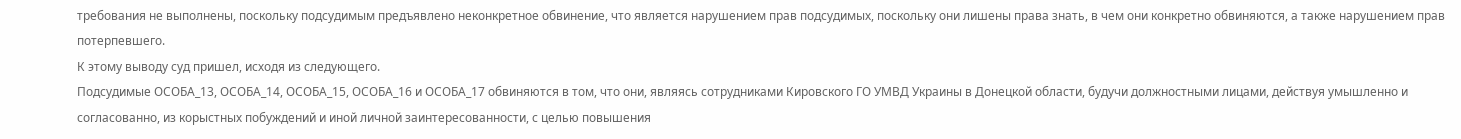требования не выполнены, поскольку подсудимым предъявлено неконкретное обвинение, что является нарушением прав подсудимых, поскольку они лишены права знать, в чем они конкретно обвиняются, а также нарушением прав потерпевшего.
К этому выводу суд пришел, исходя из следующего.
Подсудимые ОСОБА_13, ОСОБА_14, ОСОБА_15, ОСОБА_16 и ОСОБА_17 обвиняются в том, что они, являясь сотрудниками Кировского ГО УМВД Украины в Донецкой области, будучи должностными лицами, действуя умышленно и согласованно, из корыстных побуждений и иной личной заинтересованности, с целью повышения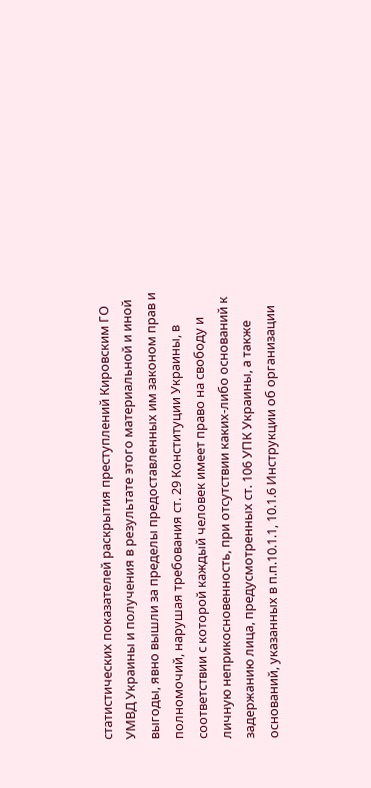статистических показателей раскрытия преступлений Кировским ГО УМВД Украины и получения в результате этого материальной и иной выгоды, явно вышли за пределы предоставленных им законом прав и полномочий, нарушая требования ст. 29 Конституции Украины, в соответствии с которой каждый человек имеет право на свободу и личную неприкосновенность, при отсутствии каких-либо оснований к задержанию лица, предусмотренных ст. 106 УПК Украины, а также оснований, указанных в п.п.10.1.1, 10.1.6 Инструкции об организации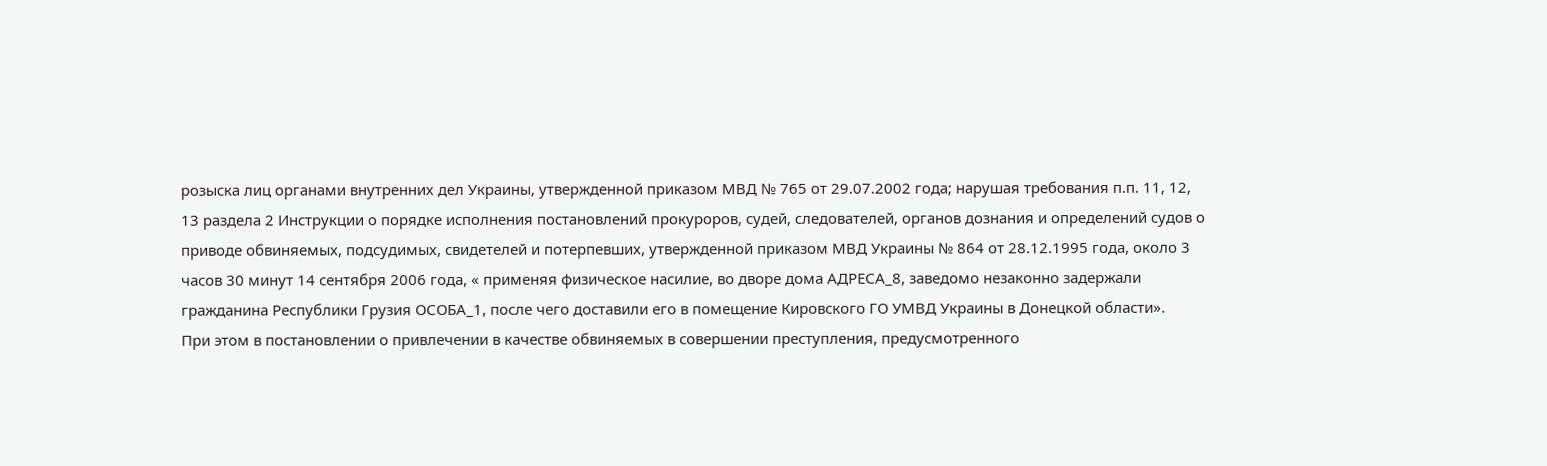розыска лиц органами внутренних дел Украины, утвержденной приказом МВД № 765 от 29.07.2002 года; нарушая требования п.п. 11, 12, 13 раздела 2 Инструкции о порядке исполнения постановлений прокуроров, судей, следователей, органов дознания и определений судов о приводе обвиняемых, подсудимых, свидетелей и потерпевших, утвержденной приказом МВД Украины № 864 от 28.12.1995 года, около 3 часов 30 минут 14 сентября 2006 года, « применяя физическое насилие, во дворе дома АДРЕСА_8, заведомо незаконно задержали гражданина Республики Грузия ОСОБА_1, после чего доставили его в помещение Кировского ГО УМВД Украины в Донецкой области».
При этом в постановлении о привлечении в качестве обвиняемых в совершении преступления, предусмотренного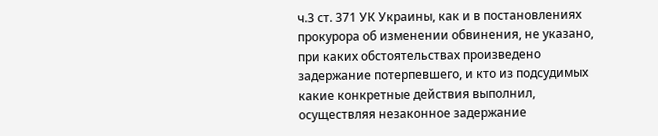ч.3 ст. 371 УК Украины, как и в постановлениях прокурора об изменении обвинения, не указано, при каких обстоятельствах произведено задержание потерпевшего, и кто из подсудимых какие конкретные действия выполнил, осуществляя незаконное задержание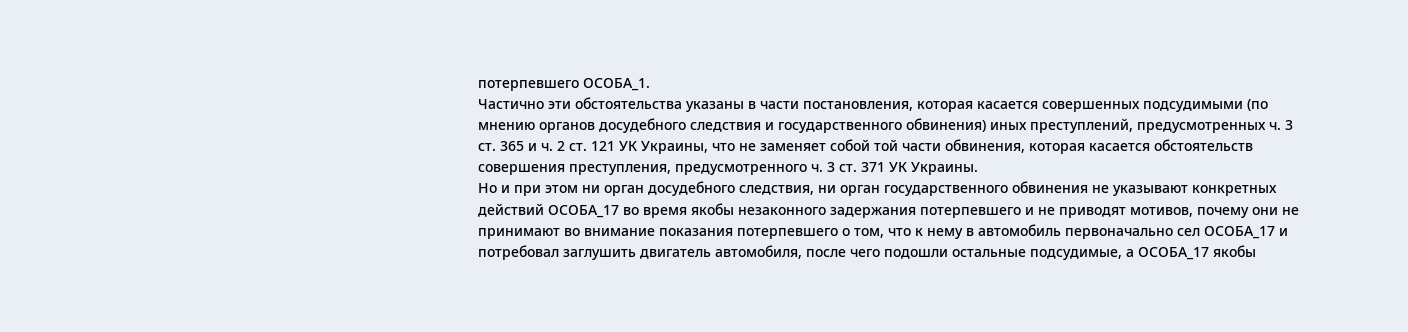потерпевшего ОСОБА_1.
Частично эти обстоятельства указаны в части постановления, которая касается совершенных подсудимыми (по мнению органов досудебного следствия и государственного обвинения) иных преступлений, предусмотренных ч. 3 ст. 365 и ч. 2 ст. 121 УК Украины, что не заменяет собой той части обвинения, которая касается обстоятельств совершения преступления, предусмотренного ч. 3 ст. 371 УК Украины.
Но и при этом ни орган досудебного следствия, ни орган государственного обвинения не указывают конкретных действий ОСОБА_17 во время якобы незаконного задержания потерпевшего и не приводят мотивов, почему они не принимают во внимание показания потерпевшего о том, что к нему в автомобиль первоначально сел ОСОБА_17 и потребовал заглушить двигатель автомобиля, после чего подошли остальные подсудимые, а ОСОБА_17 якобы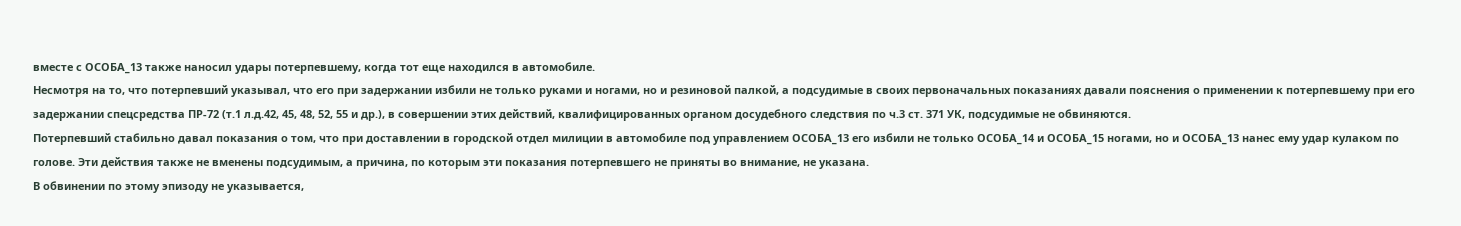вместе с ОСОБА_13 также наносил удары потерпевшему, когда тот еще находился в автомобиле.
Несмотря на то, что потерпевший указывал, что его при задержании избили не только руками и ногами, но и резиновой палкой, а подсудимые в своих первоначальных показаниях давали пояснения о применении к потерпевшему при его задержании спецсредства ПР-72 (т.1 л.д.42, 45, 48, 52, 55 и др.), в совершении этих действий, квалифицированных органом досудебного следствия по ч.3 ст. 371 УК, подсудимые не обвиняются.
Потерпевший стабильно давал показания о том, что при доставлении в городской отдел милиции в автомобиле под управлением ОСОБА_13 его избили не только ОСОБА_14 и ОСОБА_15 ногами, но и ОСОБА_13 нанес ему удар кулаком по голове. Эти действия также не вменены подсудимым, а причина, по которым эти показания потерпевшего не приняты во внимание, не указана.
В обвинении по этому эпизоду не указывается,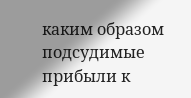каким образом подсудимые прибыли к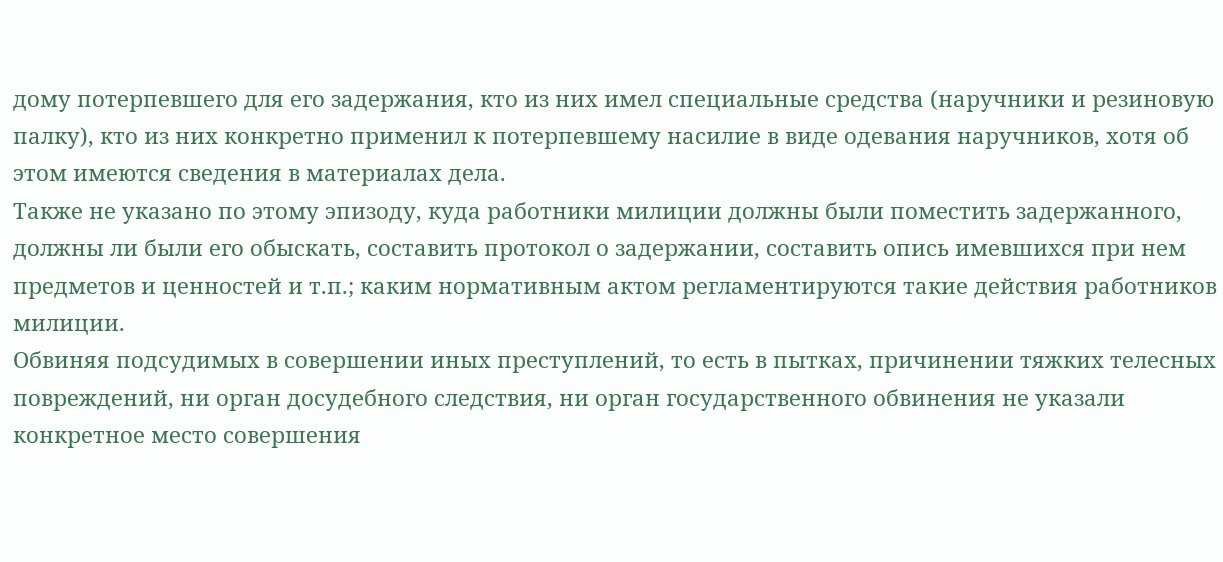дому потерпевшего для его задержания, кто из них имел специальные средства (наручники и резиновую палку), кто из них конкретно применил к потерпевшему насилие в виде одевания наручников, хотя об этом имеются сведения в материалах дела.
Также не указано по этому эпизоду, куда работники милиции должны были поместить задержанного, должны ли были его обыскать, составить протокол о задержании, составить опись имевшихся при нем предметов и ценностей и т.п.; каким нормативным актом регламентируются такие действия работников милиции.
Обвиняя подсудимых в совершении иных преступлений, то есть в пытках, причинении тяжких телесных повреждений, ни орган досудебного следствия, ни орган государственного обвинения не указали конкретное место совершения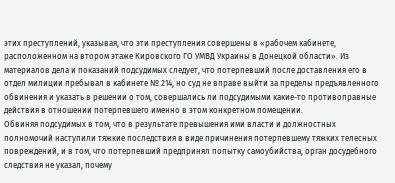этих преступлений, указывая, что эти преступления совершены в «рабочем кабинете, расположенном на втором этаже Кировского ГО УМВД Украины в Донецкой области». Из материалов дела и показаний подсудимых следует, что потерпевший после доставления его в отдел милиции пребывал в кабинете № 214, но суд не вправе выйти за пределы предъявленного обвинения и указать в решении о том, совершались ли подсудимыми какие-то противоправные действия в отношении потерпевшего именно в этом конкретном помещении.
Обвиняя подсудимых в том, что в результате превышения ими власти и должностных полномочий наступили тяжкие последствия в виде причинения потерпевшему тяжких телесных повреждений, и в том, что потерпевший предпринял попытку самоубийства, орган досудебного следствия не указал, почему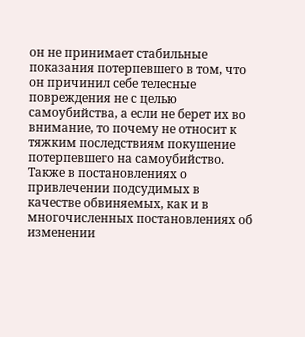он не принимает стабильные показания потерпевшего в том, что он причинил себе телесные повреждения не с целью самоубийства, а если не берет их во внимание, то почему не относит к тяжким последствиям покушение потерпевшего на самоубийство.
Также в постановлениях о привлечении подсудимых в качестве обвиняемых, как и в многочисленных постановлениях об изменении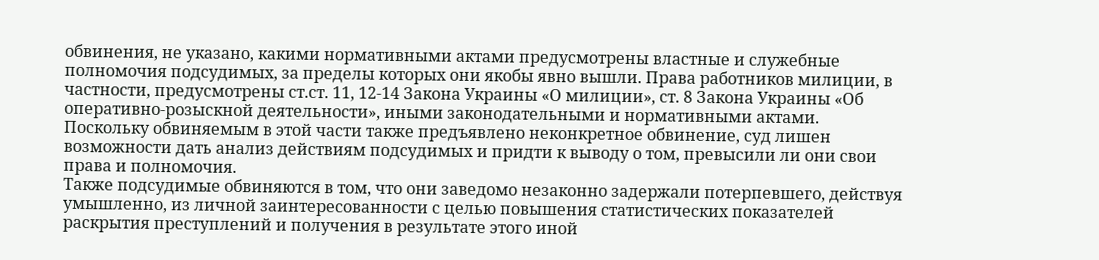обвинения, не указано, какими нормативными актами предусмотрены властные и служебные полномочия подсудимых, за пределы которых они якобы явно вышли. Права работников милиции, в частности, предусмотрены ст.ст. 11, 12-14 Закона Украины «О милиции», ст. 8 Закона Украины «Об оперативно-розыскной деятельности», иными законодательными и нормативными актами.
Поскольку обвиняемым в этой части также предъявлено неконкретное обвинение, суд лишен возможности дать анализ действиям подсудимых и придти к выводу о том, превысили ли они свои права и полномочия.
Также подсудимые обвиняются в том, что они заведомо незаконно задержали потерпевшего, действуя умышленно, из личной заинтересованности с целью повышения статистических показателей раскрытия преступлений и получения в результате этого иной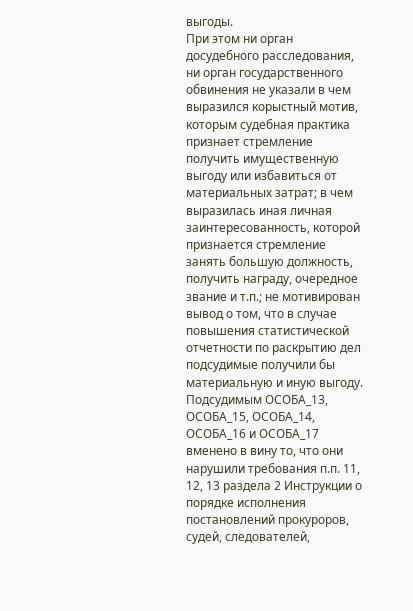выгоды.
При этом ни орган досудебного расследования, ни орган государственного обвинения не указали в чем выразился корыстный мотив, которым судебная практика признает стремление получить имущественную выгоду или избавиться от материальных затрат; в чем выразилась иная личная заинтересованность, которой признается стремление занять большую должность, получить награду, очередное звание и т.п.; не мотивирован вывод о том, что в случае повышения статистической отчетности по раскрытию дел подсудимые получили бы материальную и иную выгоду.
Подсудимым ОСОБА_13, ОСОБА_15, ОСОБА_14, ОСОБА_16 и ОСОБА_17 вменено в вину то, что они нарушили требования п.п. 11, 12, 13 раздела 2 Инструкции о порядке исполнения постановлений прокуроров, судей, следователей,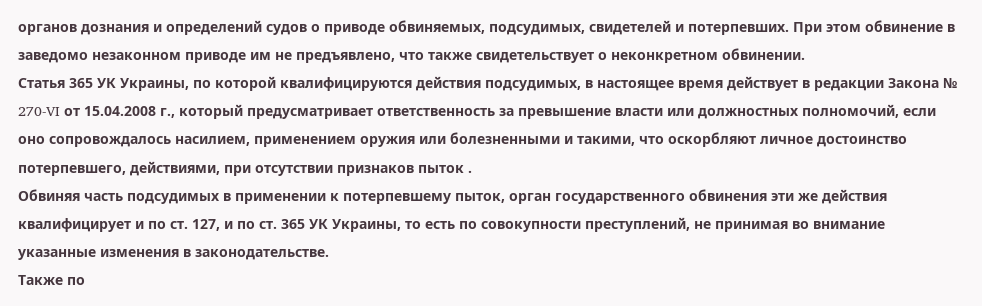органов дознания и определений судов о приводе обвиняемых, подсудимых, свидетелей и потерпевших. При этом обвинение в заведомо незаконном приводе им не предъявлено, что также свидетельствует о неконкретном обвинении.
Статья 365 УК Украины, по которой квалифицируются действия подсудимых, в настоящее время действует в редакции Закона № 270-VI от 15.04.2008 г., который предусматривает ответственность за превышение власти или должностных полномочий, если оно сопровождалось насилием, применением оружия или болезненными и такими, что оскорбляют личное достоинство потерпевшего, действиями, при отсутствии признаков пыток .
Обвиняя часть подсудимых в применении к потерпевшему пыток, орган государственного обвинения эти же действия квалифицирует и по ст. 127, и по ст. 365 УК Украины, то есть по совокупности преступлений, не принимая во внимание указанные изменения в законодательстве.
Также по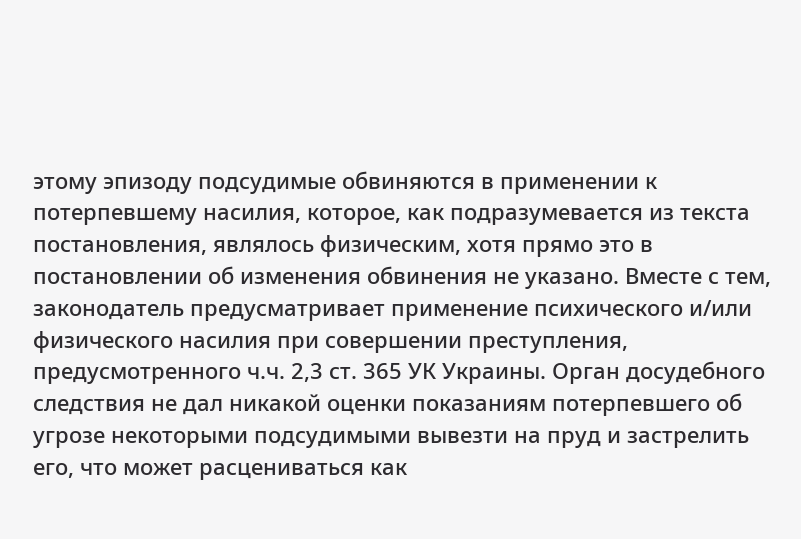этому эпизоду подсудимые обвиняются в применении к потерпевшему насилия, которое, как подразумевается из текста постановления, являлось физическим, хотя прямо это в постановлении об изменения обвинения не указано. Вместе с тем, законодатель предусматривает применение психического и/или физического насилия при совершении преступления, предусмотренного ч.ч. 2,3 ст. 365 УК Украины. Орган досудебного следствия не дал никакой оценки показаниям потерпевшего об угрозе некоторыми подсудимыми вывезти на пруд и застрелить его, что может расцениваться как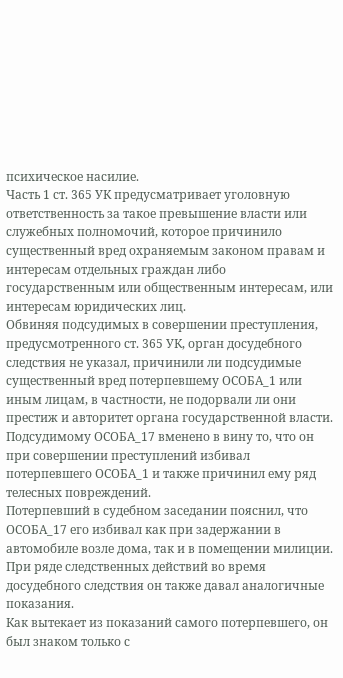психическое насилие.
Часть 1 ст. 365 УК предусматривает уголовную ответственность за такое превышение власти или служебных полномочий, которое причинило существенный вред охраняемым законом правам и интересам отдельных граждан либо государственным или общественным интересам, или интересам юридических лиц.
Обвиняя подсудимых в совершении преступления, предусмотренного ст. 365 УК, орган досудебного следствия не указал, причинили ли подсудимые существенный вред потерпевшему ОСОБА_1 или иным лицам, в частности, не подорвали ли они престиж и авторитет органа государственной власти.
Подсудимому ОСОБА_17 вменено в вину то, что он при совершении преступлений избивал потерпевшего ОСОБА_1 и также причинил ему ряд телесных повреждений.
Потерпевший в судебном заседании пояснил, что ОСОБА_17 его избивал как при задержании в автомобиле возле дома, так и в помещении милиции. При ряде следственных действий во время досудебного следствия он также давал аналогичные показания.
Как вытекает из показаний самого потерпевшего, он был знаком только с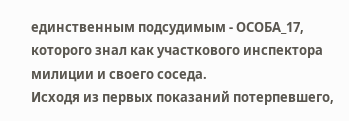единственным подсудимым - ОСОБА_17, которого знал как участкового инспектора милиции и своего соседа.
Исходя из первых показаний потерпевшего,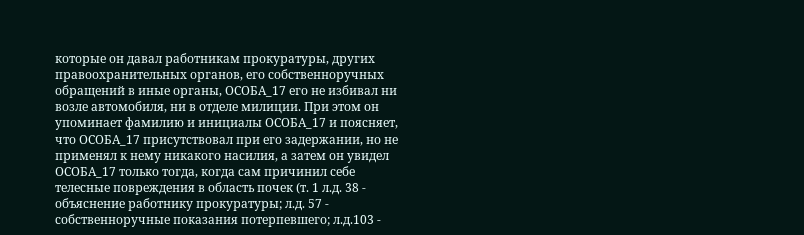которые он давал работникам прокуратуры, других правоохранительных органов, его собственноручных обращений в иные органы, ОСОБА_17 его не избивал ни возле автомобиля, ни в отделе милиции. При этом он упоминает фамилию и инициалы ОСОБА_17 и поясняет, что ОСОБА_17 присутствовал при его задержании, но не применял к нему никакого насилия, а затем он увидел ОСОБА_17 только тогда, когда сам причинил себе телесные повреждения в область почек (т. 1 л.д. 38 - объяснение работнику прокуратуры; л.д. 57 - собственноручные показания потерпевшего; л.д.103 -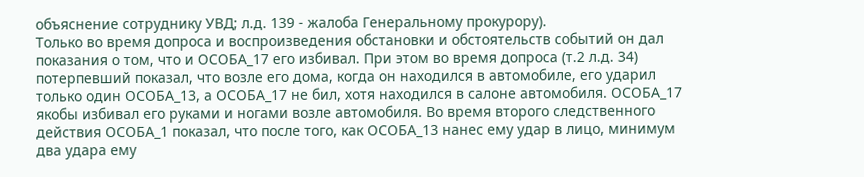объяснение сотруднику УВД; л.д. 139 - жалоба Генеральному прокурору).
Только во время допроса и воспроизведения обстановки и обстоятельств событий он дал показания о том, что и ОСОБА_17 его избивал. При этом во время допроса (т.2 л.д. 34) потерпевший показал, что возле его дома, когда он находился в автомобиле, его ударил только один ОСОБА_13, а ОСОБА_17 не бил, хотя находился в салоне автомобиля. ОСОБА_17 якобы избивал его руками и ногами возле автомобиля. Во время второго следственного действия ОСОБА_1 показал, что после того, как ОСОБА_13 нанес ему удар в лицо, минимум два удара ему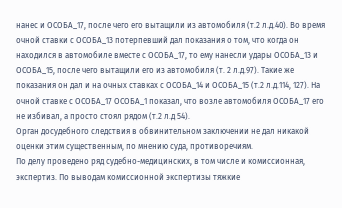нанес и ОСОБА_17, после чего его вытащили из автомобиля (т.2 л.д.40). Во время очной ставки с ОСОБА_13 потерпевший дал показания о том, что когда он находился в автомобиле вместе с ОСОБА_17, то ему нанесли удары ОСОБА_13 и ОСОБА_15, после чего вытащили его из автомобиля (т. 2 л.д.97). Такие же показания он дал и на очных ставках с ОСОБА_14 и ОСОБА_15 (т.2 л.д.114, 127). На очной ставке с ОСОБА_17 ОСОБА_1 показал, что возле автомобиля ОСОБА_17 его не избивал, а просто стоял рядом (т.2 л.д 54).
Орган досудебного следствия в обвинительном заключении не дал никакой оценки этим существенным, по мнению суда, противоречиям.
По делу проведено ряд судебно-медицинских, в том числе и комиссионная, экспертиз. По выводам комиссионной экспертизы тяжкие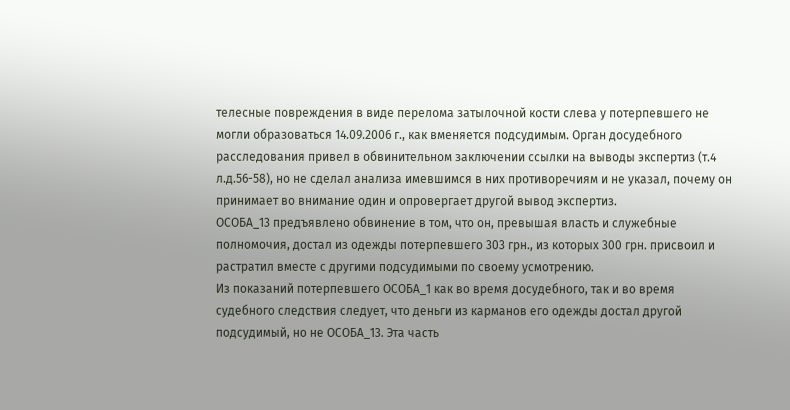телесные повреждения в виде перелома затылочной кости слева у потерпевшего не могли образоваться 14.09.2006 г., как вменяется подсудимым. Орган досудебного расследования привел в обвинительном заключении ссылки на выводы экспертиз (т.4 л.д.56-58), но не сделал анализа имевшимся в них противоречиям и не указал, почему он принимает во внимание один и опровергает другой вывод экспертиз.
ОСОБА_13 предъявлено обвинение в том, что он, превышая власть и служебные полномочия, достал из одежды потерпевшего 303 грн., из которых 300 грн. присвоил и растратил вместе с другими подсудимыми по своему усмотрению.
Из показаний потерпевшего ОСОБА_1 как во время досудебного, так и во время судебного следствия следует, что деньги из карманов его одежды достал другой подсудимый, но не ОСОБА_13. Эта часть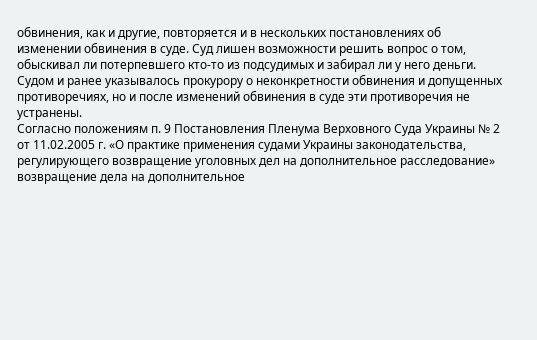обвинения, как и другие, повторяется и в нескольких постановлениях об изменении обвинения в суде. Суд лишен возможности решить вопрос о том, обыскивал ли потерпевшего кто-то из подсудимых и забирал ли у него деньги.
Судом и ранее указывалось прокурору о неконкретности обвинения и допущенных противоречиях, но и после изменений обвинения в суде эти противоречия не устранены.
Согласно положениям п. 9 Постановления Пленума Верховного Суда Украины № 2 от 11.02.2005 г. «О практике применения судами Украины законодательства, регулирующего возвращение уголовных дел на дополнительное расследование» возвращение дела на дополнительное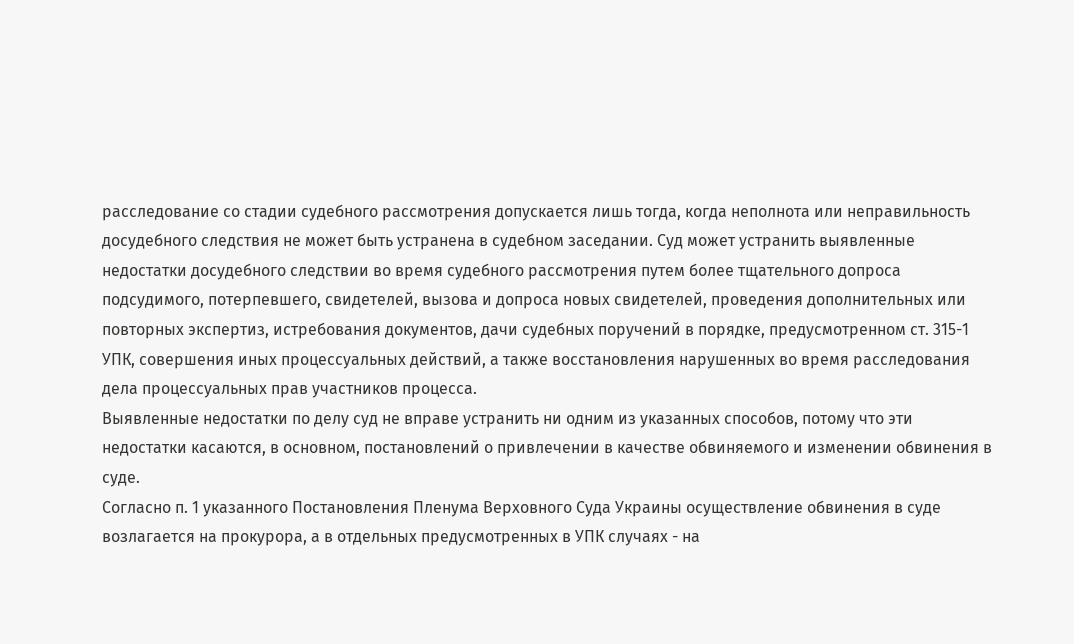расследование со стадии судебного рассмотрения допускается лишь тогда, когда неполнота или неправильность досудебного следствия не может быть устранена в судебном заседании. Суд может устранить выявленные недостатки досудебного следствии во время судебного рассмотрения путем более тщательного допроса подсудимого, потерпевшего, свидетелей, вызова и допроса новых свидетелей, проведения дополнительных или повторных экспертиз, истребования документов, дачи судебных поручений в порядке, предусмотренном ст. 315-1 УПК, совершения иных процессуальных действий, а также восстановления нарушенных во время расследования дела процессуальных прав участников процесса.
Выявленные недостатки по делу суд не вправе устранить ни одним из указанных способов, потому что эти недостатки касаются, в основном, постановлений о привлечении в качестве обвиняемого и изменении обвинения в суде.
Согласно п. 1 указанного Постановления Пленума Верховного Суда Украины осуществление обвинения в суде возлагается на прокурора, а в отдельных предусмотренных в УПК случаях - на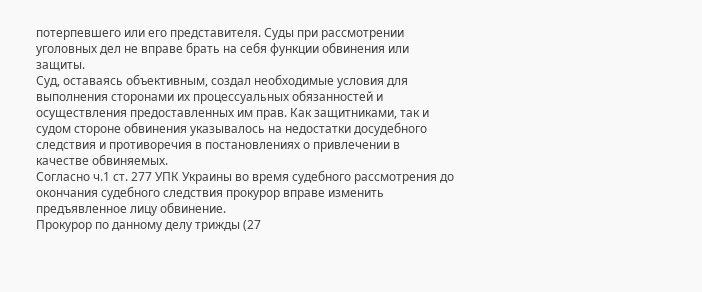потерпевшего или его представителя. Суды при рассмотрении уголовных дел не вправе брать на себя функции обвинения или защиты.
Суд, оставаясь объективным, создал необходимые условия для выполнения сторонами их процессуальных обязанностей и осуществления предоставленных им прав. Как защитниками, так и судом стороне обвинения указывалось на недостатки досудебного следствия и противоречия в постановлениях о привлечении в качестве обвиняемых.
Согласно ч.1 ст. 277 УПК Украины во время судебного рассмотрения до окончания судебного следствия прокурор вправе изменить предъявленное лицу обвинение.
Прокурор по данному делу трижды (27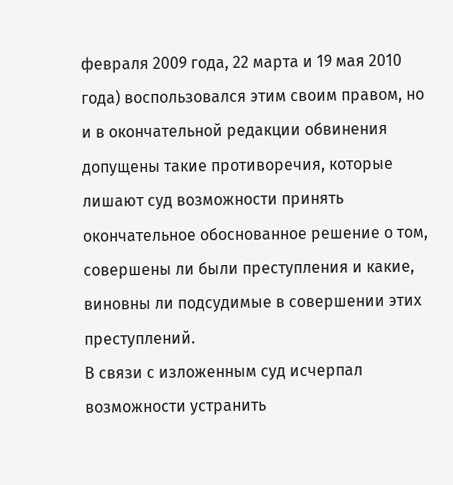февраля 2009 года, 22 марта и 19 мая 2010 года) воспользовался этим своим правом, но и в окончательной редакции обвинения допущены такие противоречия, которые лишают суд возможности принять окончательное обоснованное решение о том, совершены ли были преступления и какие, виновны ли подсудимые в совершении этих преступлений.
В связи с изложенным суд исчерпал возможности устранить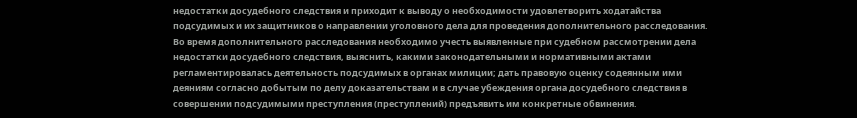недостатки досудебного следствия и приходит к выводу о необходимости удовлетворить ходатайства подсудимых и их защитников о направлении уголовного дела для проведения дополнительного расследования.
Во время дополнительного расследования необходимо учесть выявленные при судебном рассмотрении дела недостатки досудебного следствия, выяснить, какими законодательными и нормативными актами регламентировалась деятельность подсудимых в органах милиции; дать правовую оценку содеянным ими деяниям согласно добытым по делу доказательствам и в случае убеждения органа досудебного следствия в совершении подсудимыми преступления (преступлений) предъявить им конкретные обвинения.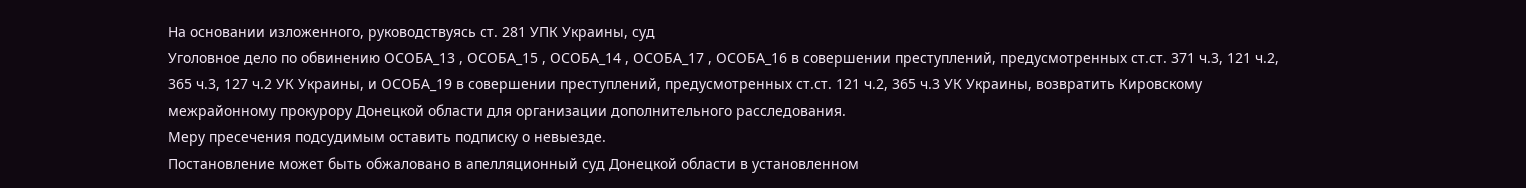На основании изложенного, руководствуясь ст. 281 УПК Украины, суд
Уголовное дело по обвинению ОСОБА_13 , ОСОБА_15 , ОСОБА_14 , ОСОБА_17 , ОСОБА_16 в совершении преступлений, предусмотренных ст.ст. 371 ч.3, 121 ч.2, 365 ч.3, 127 ч.2 УК Украины, и ОСОБА_19 в совершении преступлений, предусмотренных ст.ст. 121 ч.2, 365 ч.3 УК Украины, возвратить Кировскому межрайонному прокурору Донецкой области для организации дополнительного расследования.
Меру пресечения подсудимым оставить подписку о невыезде.
Постановление может быть обжаловано в апелляционный суд Донецкой области в установленном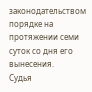законодательством порядке на протяжении семи суток со дня его вынесения.
Судья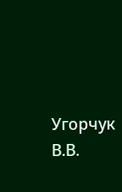Угорчук В.В.